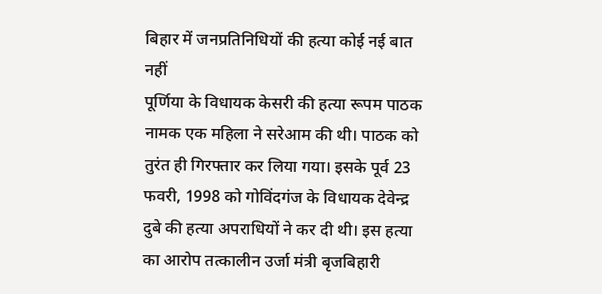बिहार में जनप्रतिनिधियों की हत्या कोई नई बात नहीं
पूर्णिया के विधायक केसरी की हत्या रूपम पाठक नामक एक महिला ने सरेआम की थी। पाठक को तुरंत ही गिरफ्तार कर लिया गया। इसके पूर्व 23 फवरी, 1998 को गोविंदगंज के विधायक देवेन्द्र दुबे की हत्या अपराधियों ने कर दी थी। इस हत्या का आरोप तत्कालीन उर्जा मंत्री बृजबिहारी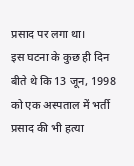प्रसाद पर लगा था।
इस घटना के कुछ ही दिन बीते थे कि 13 जून, 1998 को एक अस्पताल में भर्ती प्रसाद की भी हत्या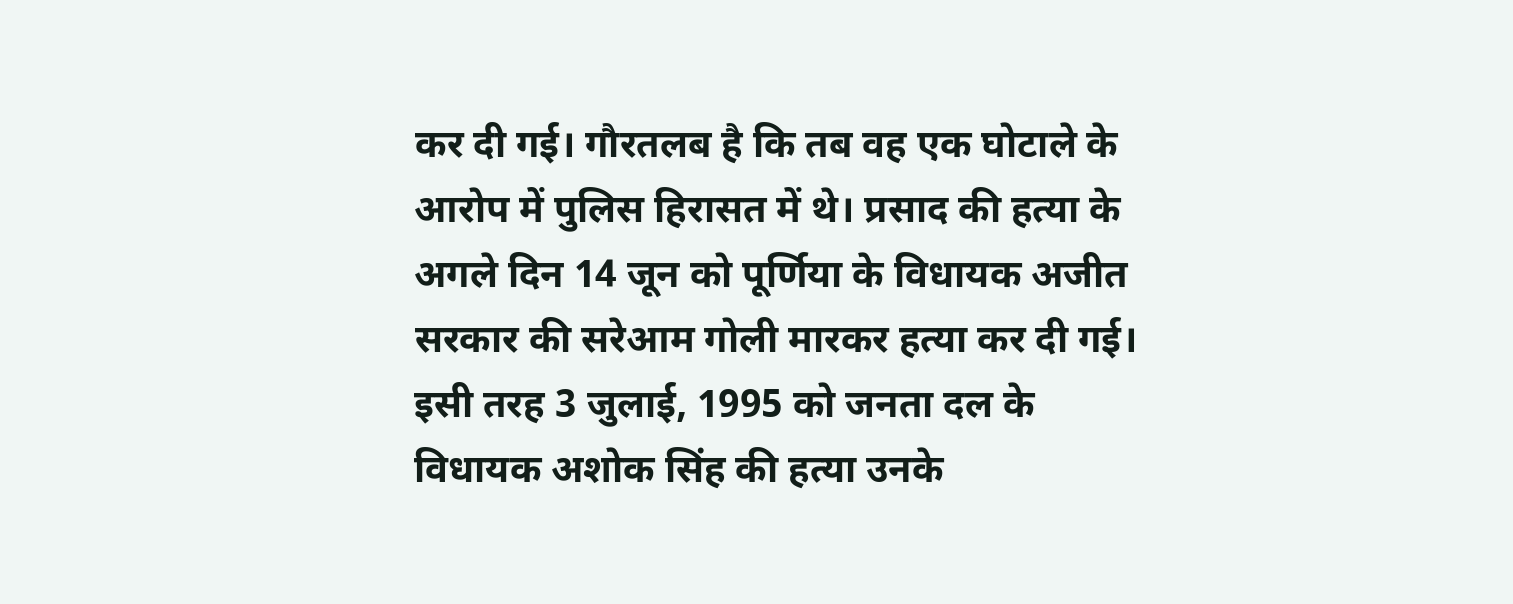कर दी गई। गौरतलब है कि तब वह एक घोटाले के आरोप में पुलिस हिरासत में थे। प्रसाद की हत्या के अगले दिन 14 जून को पूर्णिया के विधायक अजीत सरकार की सरेआम गोली मारकर हत्या कर दी गई।
इसी तरह 3 जुलाई, 1995 को जनता दल के विधायक अशोक सिंह की हत्या उनके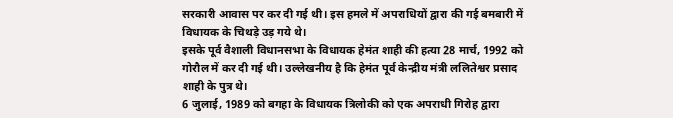सरकारी आवास पर कर दी गई थी। इस हमले में अपराधियों द्वारा की गई बमबारी में विधायक के चिथड़े उड़ गये थे।
इसके पूर्व वैशाली विधानसभा के विधायक हेमंत शाही की हत्या 28 मार्च, 1992 को गोरौल में कर दी गई थी। उल्लेखनीय है कि हेमंत पूर्व केन्द्रीय मंत्री ललितेश्वर प्रसाद शाही के पुत्र थे।
6 जुलाई, 1989 को बगहा के विधायक त्रिलोकी को एक अपराधी गिरोह द्वारा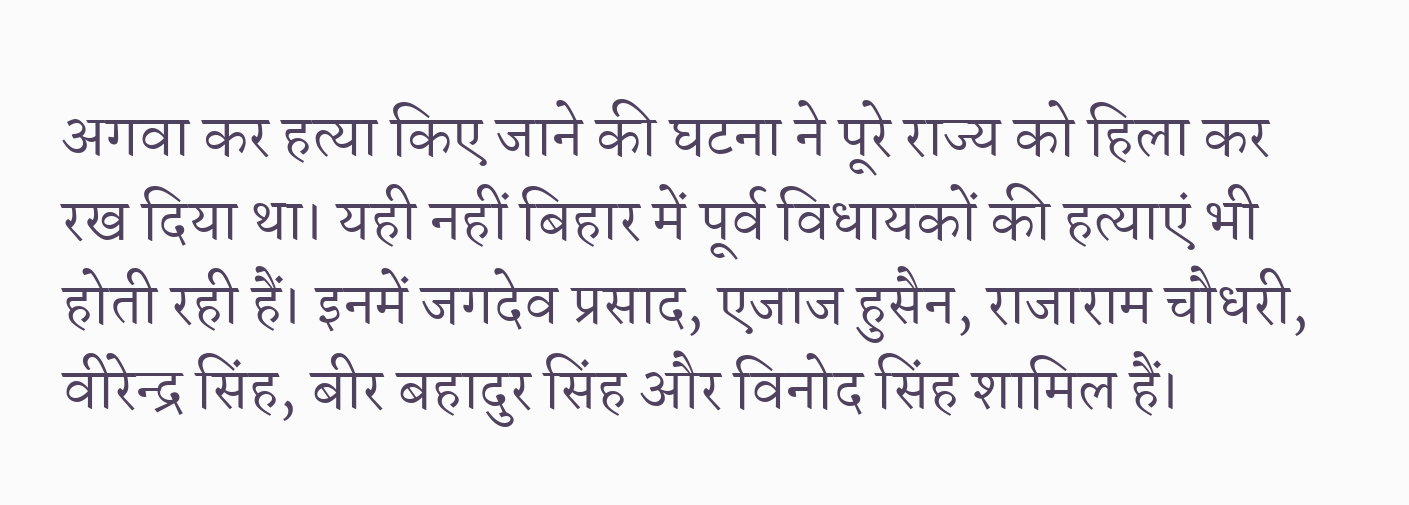अगवा कर हत्या किए जाने की घटना ने पूरे राज्य को हिला कर रख दिया था। यही नहीं बिहार में पूर्व विधायकों की हत्याएं भी होती रही हैं। इनमें जगदेव प्रसाद, एजाज हुसैन, राजाराम चौधरी, वीरेन्द्र सिंह, बीर बहादुर सिंह और विनोद सिंह शामिल हैं।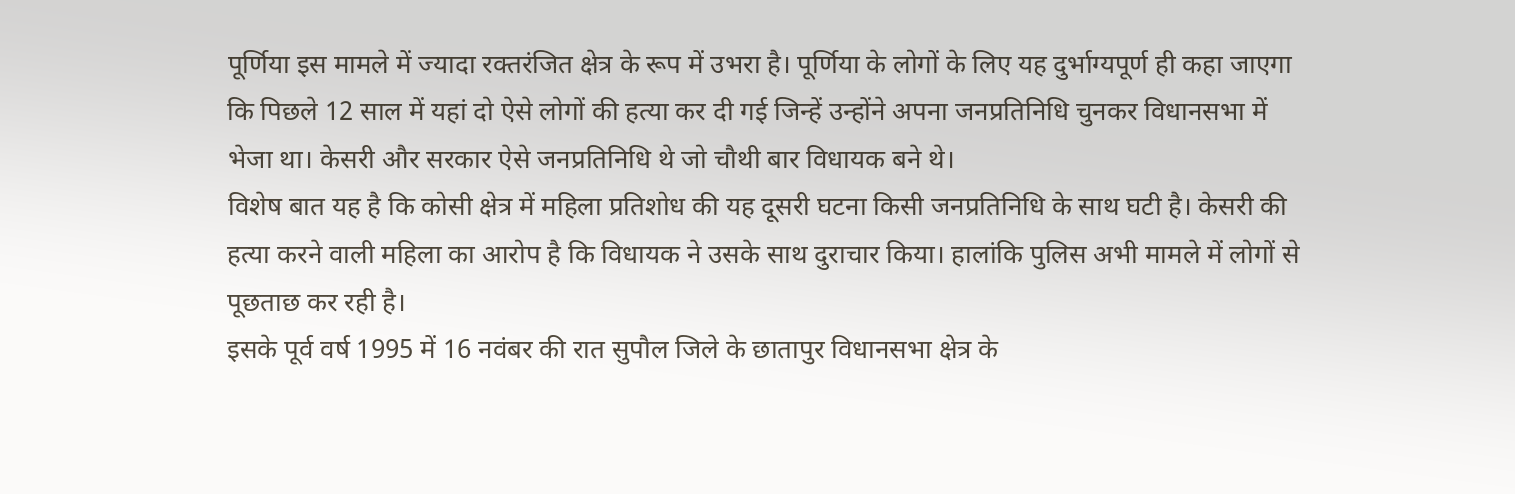पूर्णिया इस मामले में ज्यादा रक्तरंजित क्षेत्र के रूप में उभरा है। पूर्णिया के लोगों के लिए यह दुर्भाग्यपूर्ण ही कहा जाएगा कि पिछले 12 साल में यहां दो ऐसे लोगों की हत्या कर दी गई जिन्हें उन्होंने अपना जनप्रतिनिधि चुनकर विधानसभा में भेजा था। केसरी और सरकार ऐसे जनप्रतिनिधि थे जो चौथी बार विधायक बने थे।
विशेष बात यह है कि कोसी क्षेत्र में महिला प्रतिशोध की यह दूसरी घटना किसी जनप्रतिनिधि के साथ घटी है। केसरी की हत्या करने वाली महिला का आरोप है कि विधायक ने उसके साथ दुराचार किया। हालांकि पुलिस अभी मामले में लोगों से पूछताछ कर रही है।
इसके पूर्व वर्ष 1995 में 16 नवंबर की रात सुपौल जिले के छातापुर विधानसभा क्षेत्र के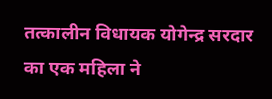तत्कालीन विधायक योगेन्द्र सरदार का एक महिला ने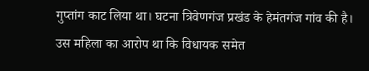गुप्तांग काट लिया था। घटना त्रिवेणगंज प्रखंड के हेमंतगंज गांव की है। उस महिला का आरोप था कि विधायक समेत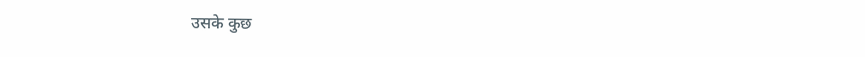उसके कुछ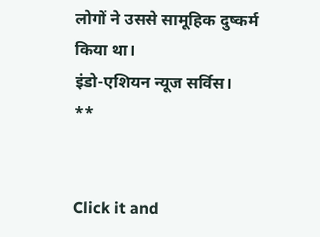लोगों ने उससे सामूहिक दुष्कर्म किया था।
इंडो-एशियन न्यूज सर्विस।
**


Click it and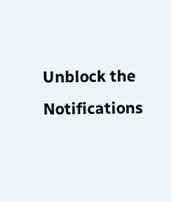Unblock the Notifications